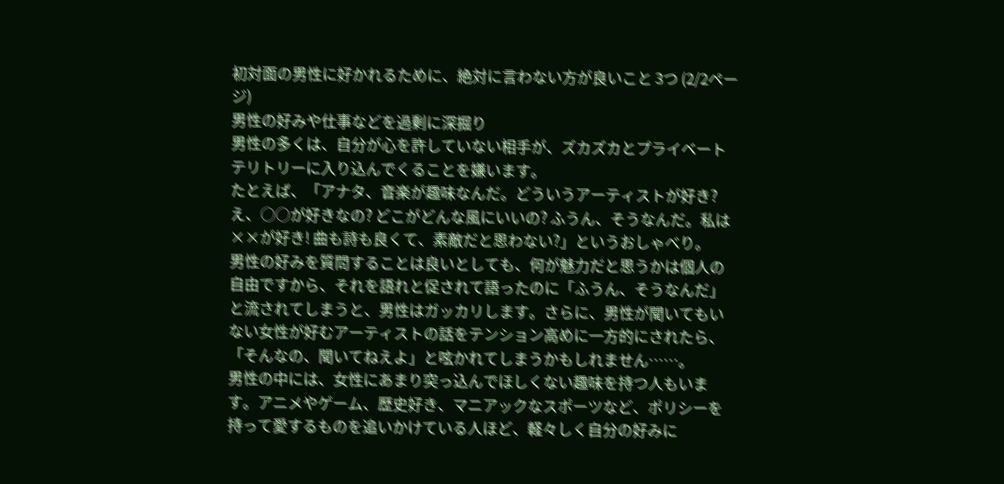初対面の男性に好かれるために、絶対に言わない方が良いこと 3つ (2/2ページ)
男性の好みや仕事などを過剰に深掘り
男性の多くは、自分が心を許していない相手が、ズカズカとプライベートテリトリーに入り込んでくることを嫌います。
たとえば、「アナタ、音楽が趣味なんだ。どういうアーティストが好き? え、○○が好きなの? どこがどんな風にいいの? ふうん、そうなんだ。私は××が好き! 曲も詩も良くて、素敵だと思わない?」というおしゃべり。
男性の好みを質問することは良いとしても、何が魅力だと思うかは個人の自由ですから、それを語れと促されて語ったのに「ふうん、そうなんだ」と流されてしまうと、男性はガッカリします。さらに、男性が聞いてもいない女性が好むアーティストの話をテンション高めに一方的にされたら、「そんなの、聞いてねえよ」と呟かれてしまうかもしれません……。
男性の中には、女性にあまり突っ込んでほしくない趣味を持つ人もいます。アニメやゲーム、歴史好き、マニアックなスポーツなど、ポリシーを持って愛するものを追いかけている人ほど、軽々しく自分の好みに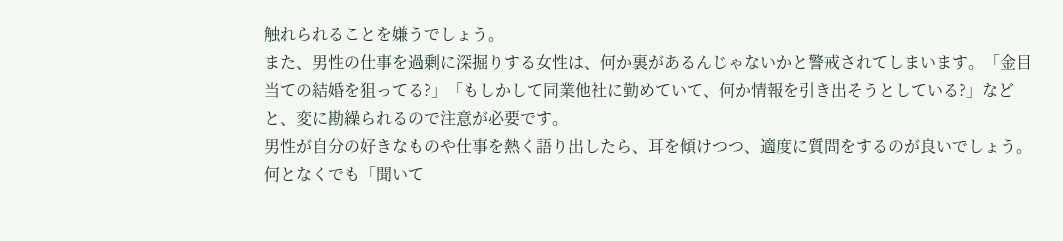触れられることを嫌うでしょう。
また、男性の仕事を過剰に深掘りする女性は、何か裏があるんじゃないかと警戒されてしまいます。「金目当ての結婚を狙ってる?」「もしかして同業他社に勤めていて、何か情報を引き出そうとしている?」などと、変に勘繰られるので注意が必要です。
男性が自分の好きなものや仕事を熱く語り出したら、耳を傾けつつ、適度に質問をするのが良いでしょう。何となくでも「聞いて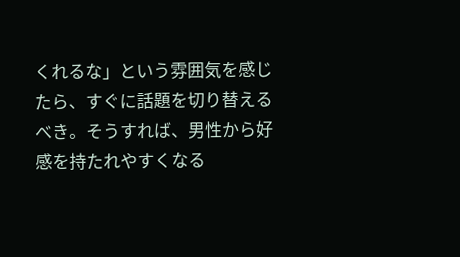くれるな」という雰囲気を感じたら、すぐに話題を切り替えるべき。そうすれば、男性から好感を持たれやすくなる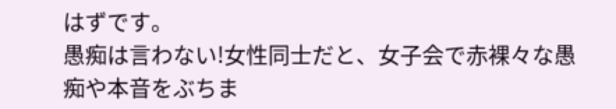はずです。
愚痴は言わない!女性同士だと、女子会で赤裸々な愚痴や本音をぶちま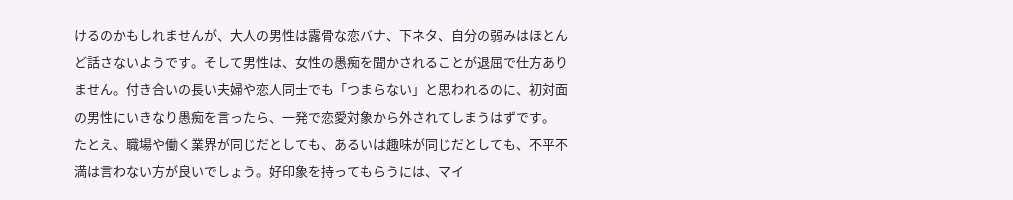けるのかもしれませんが、大人の男性は露骨な恋バナ、下ネタ、自分の弱みはほとんど話さないようです。そして男性は、女性の愚痴を聞かされることが退屈で仕方ありません。付き合いの長い夫婦や恋人同士でも「つまらない」と思われるのに、初対面の男性にいきなり愚痴を言ったら、一発で恋愛対象から外されてしまうはずです。
たとえ、職場や働く業界が同じだとしても、あるいは趣味が同じだとしても、不平不満は言わない方が良いでしょう。好印象を持ってもらうには、マイ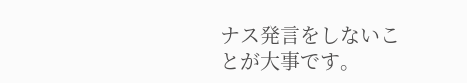ナス発言をしないことが大事です。